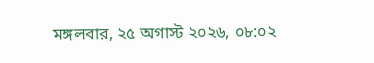মঙ্গলবার, ২৫ অগাস্ট ২০২৬, ০৮:০২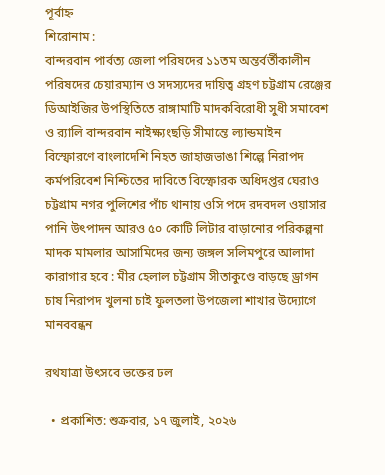পূর্বাহ্ন
শিরোনাম :
বান্দরবান পার্বত্য জেলা পরিষদের ১১তম অন্তর্বর্তীকালীন পরিষদের চেয়ারম্যান ও সদস্যদের দায়িত্ব গ্রহণ চট্টগ্রাম রেঞ্জের ডিআইজির উপস্থিতিতে রাঙ্গামাটি মাদকবিরোধী সুধী সমাবেশ ও র‌্যালি বান্দরবান নাইক্ষ্যংছড়ি সীমান্তে ল্যান্ডমাইন বিস্ফোরণে বাংলাদেশি নিহত জাহাজভাঙা শিল্পে নিরাপদ কর্মপরিবেশ নিশ্চিতের দাবিতে বিস্ফোরক অধিদপ্তর ঘেরাও চট্টগ্রাম নগর পুলিশের পাঁচ থানায় ওসি পদে রদবদল ওয়াসার পানি উৎপাদন আরও ৫০ কোটি লিটার বাড়ানোর পরিকল্পনা মাদক মামলার আসামিদের জন্য জঙ্গল সলিমপুরে আলাদা কারাগার হবে : মীর হেলাল চট্টগ্রাম সীতাকুণ্ডে বাড়ছে ড্রাগন চাষ নিরাপদ খুলনা চাই ফুলতলা উপজেলা শাখার উদ্যোগে মানববন্ধন

রথযাত্রা উৎসবে ভক্তের ঢল

  • প্রকাশিত: শুক্রবার, ১৭ জুলাই, ২০২৬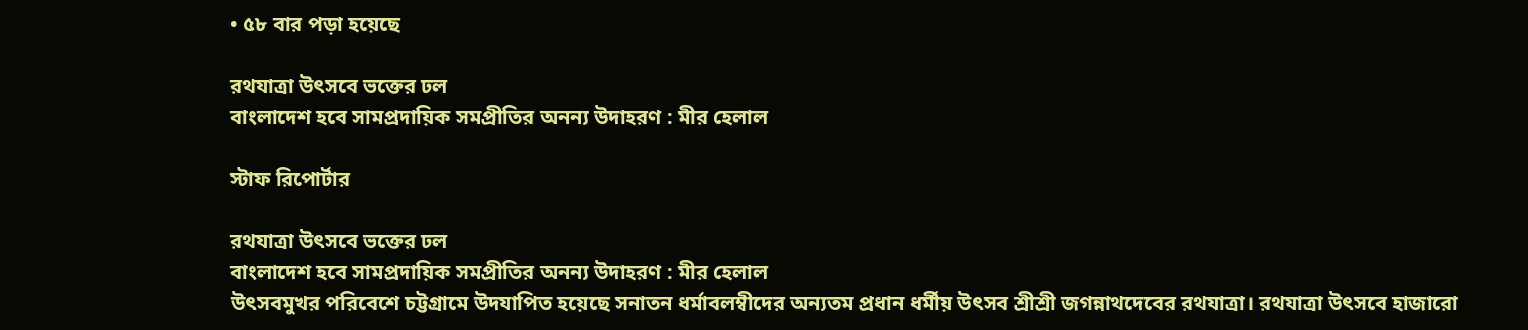• ৫৮ বার পড়া হয়েছে

রথযাত্রা উৎসবে ভক্তের ঢল
বাংলাদেশ হবে সামপ্রদায়িক সমপ্রীতির অনন্য উদাহরণ : মীর হেলাল

স্টাফ রিপোর্টার

রথযাত্রা উৎসবে ভক্তের ঢল
বাংলাদেশ হবে সামপ্রদায়িক সমপ্রীতির অনন্য উদাহরণ : মীর হেলাল
উৎসবমুখর পরিবেশে চট্টগ্রামে উদযাপিত হয়েছে সনাতন ধর্মাবলম্বীদের অন্যতম প্রধান ধর্মীয় উৎসব শ্রীশ্রী জগন্নাথদেবের রথযাত্রা। রথযাত্রা উৎসবে হাজারো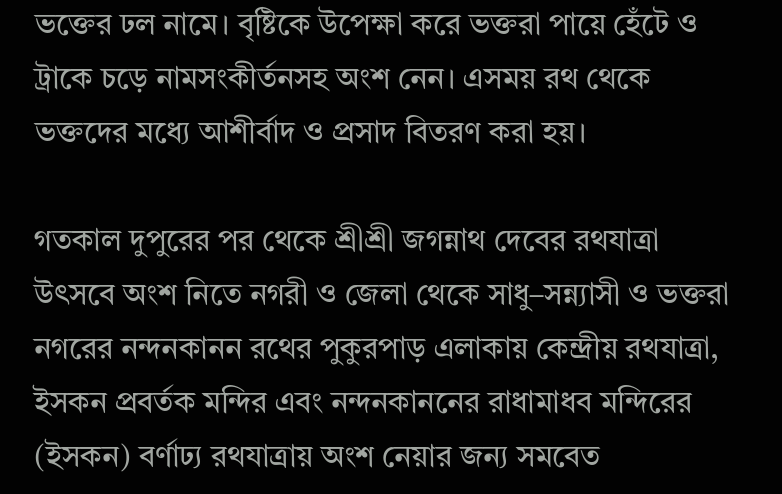ভক্তের ঢল নামে। বৃষ্টিকে উপেক্ষা করে ভক্তরা পায়ে হেঁটে ও ট্রাকে চড়ে নামসংকীর্তনসহ অংশ নেন। এসময় রথ থেকে ভক্তদের মধ্যে আশীর্বাদ ও প্রসাদ বিতরণ করা হয়।

গতকাল দুপুরের পর থেকে শ্রীশ্রী জগন্নাথ দেবের রথযাত্রা উৎসবে অংশ নিতে নগরী ও জেলা থেকে সাধু–সন্ন্যাসী ও ভক্তরা নগরের নন্দনকানন রথের পুকুরপাড় এলাকায় কেন্দ্রীয় রথযাত্রা, ইসকন প্রবর্তক মন্দির এবং নন্দনকাননের রাধামাধব মন্দিরের (ইসকন) বর্ণাঢ্য রথযাত্রায় অংশ নেয়ার জন্য সমবেত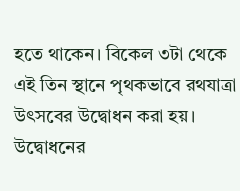হতে থাকেন। বিকেল ৩টা থেকে এই তিন স্থানে পৃথকভাবে রথযাত্রা উৎসবের উদ্বোধন করা হয়। উদ্বোধনের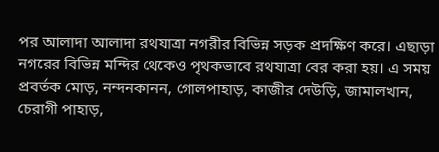পর আলাদা আলাদা রথযাত্রা নগরীর বিভিন্ন সড়ক প্রদক্ষিণ করে। এছাড়া নগরের বিভিন্ন মন্দির থেকেও পৃথকভাবে রথযাত্রা বের করা হয়। এ সময় প্রবর্তক মোড়, নন্দনকানন, গোলপাহাড়, কাজীর দেউড়ি, জামালখান, চেরাগী পাহাড়,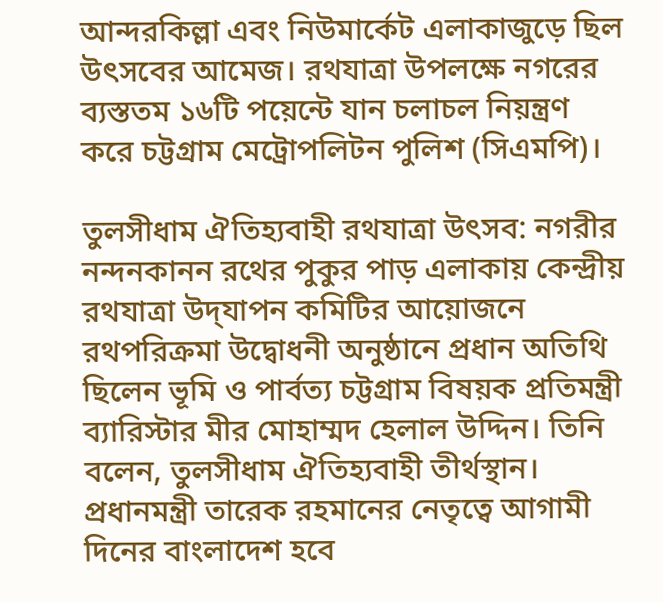আন্দরকিল্লা এবং নিউমার্কেট এলাকাজুড়ে ছিল উৎসবের আমেজ। রথযাত্রা উপলক্ষে নগরের ব্যস্ততম ১৬টি পয়েন্টে যান চলাচল নিয়ন্ত্রণ করে চট্টগ্রাম মেট্রোপলিটন পুলিশ (সিএমপি)।

তুলসীধাম ঐতিহ্যবাহী রথযাত্রা উৎসব: নগরীর নন্দনকানন রথের পুকুর পাড় এলাকায় কেন্দ্রীয় রথযাত্রা উদ্‌যাপন কমিটির আয়োজনে রথপরিক্রমা উদ্বোধনী অনুষ্ঠানে প্রধান অতিথি ছিলেন ভূমি ও পার্বত্য চট্টগ্রাম বিষয়ক প্রতিমন্ত্রী ব্যারিস্টার মীর মোহাম্মদ হেলাল উদ্দিন। তিনি বলেন, তুলসীধাম ঐতিহ্যবাহী তীর্থস্থান। প্রধানমন্ত্রী তারেক রহমানের নেতৃত্বে আগামী দিনের বাংলাদেশ হবে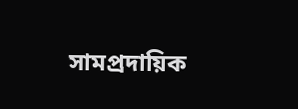সামপ্রদায়িক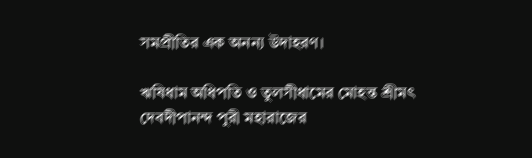সমপ্রীতির এক অনন্য উদাহরণ।

ঋষিধাম অধিপতি ও তুলসীধামের মোহন্ত শ্রীমৎ দেবদীপানন্দ পুরী মহারাজের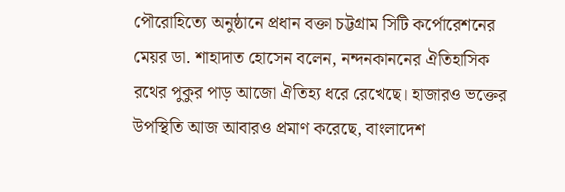পৌরোহিত্যে অনুষ্ঠানে প্রধান বক্তা চট্টগ্রাম সিটি কর্পোরেশনের মেয়র ডা. শাহাদাত হোসেন বলেন, নন্দনকাননের ঐতিহাসিক রথের পুকুর পাড় আজো ঐতিহ্য ধরে রেখেছে। হাজারও ভক্তের উপস্থিতি আজ আবারও প্রমাণ করেছে, বাংলাদেশ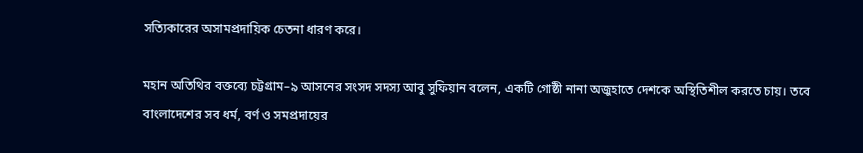সত্যিকারের অসামপ্রদায়িক চেতনা ধারণ করে।

মহান অতিথির বক্তব্যে চট্টগ্রাম–৯ আসনের সংসদ সদস্য আবু সুফিয়ান বলেন, একটি গোষ্ঠী নানা অজুহাতে দেশকে অস্থিতিশীল করতে চায়। তবে বাংলাদেশের সব ধর্ম, বর্ণ ও সমপ্রদায়ের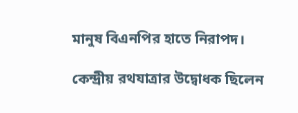মানুষ বিএনপির হাতে নিরাপদ।

কেন্দ্রীয় রথযাত্রার উদ্বোধক ছিলেন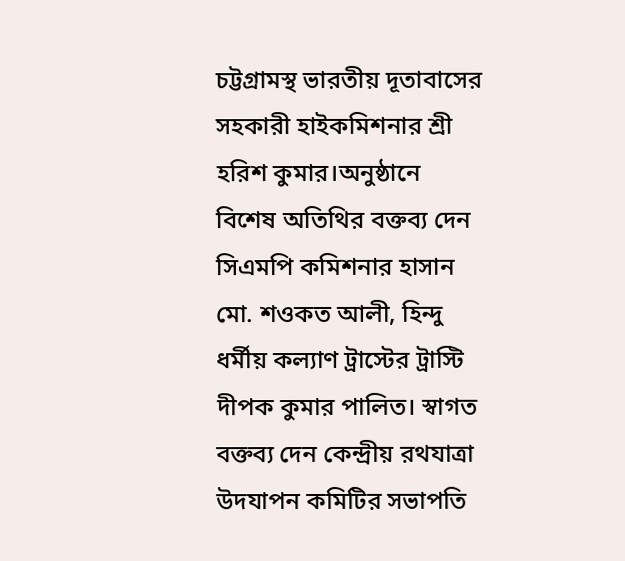চট্টগ্রামস্থ ভারতীয় দূতাবাসের সহকারী হাইকমিশনার শ্রী হরিশ কুমার।অনুষ্ঠানে বিশেষ অতিথির বক্তব্য দেন সিএমপি কমিশনার হাসান মো. শওকত আলী, হিন্দু ধর্মীয় কল্যাণ ট্রাস্টের ট্রাস্টি দীপক কুমার পালিত। স্বাগত বক্তব্য দেন কেন্দ্রীয় রথযাত্রা উদযাপন কমিটির সভাপতি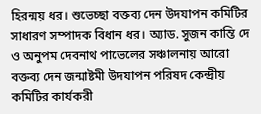হিরন্ময় ধর। শুভেচ্ছা বক্তব্য দেন উদযাপন কমিটির সাধারণ সম্পাদক বিধান ধর। অ্যাড. সুজন কান্তি দে ও অনুপম দেবনাথ পাভেলের সঞ্চালনায় আরো বক্তব্য দেন জন্মাষ্টমী উদযাপন পরিষদ কেন্দ্রীয় কমিটির কার্যকরী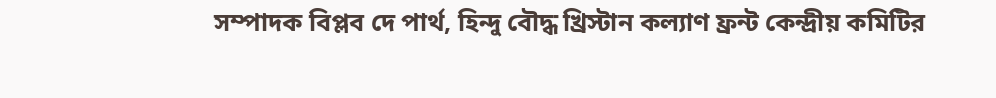সম্পাদক বিপ্লব দে পার্থ, হিন্দু বৌদ্ধ খ্রিস্টান কল্যাণ ফ্রন্ট কেন্দ্রীয় কমিটির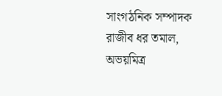সাংগঠনিক সম্পাদক রাজীব ধর তমাল, অভয়মিত্র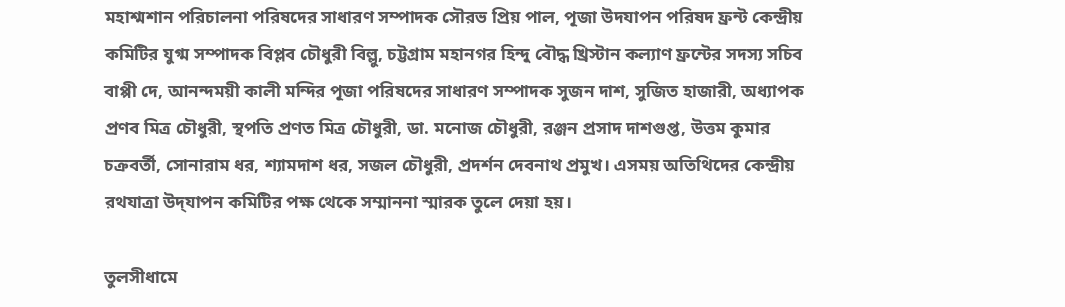মহাশ্মশান পরিচালনা পরিষদের সাধারণ সম্পাদক সৌরভ প্রিয় পাল, পূজা উদযাপন পরিষদ ফ্রন্ট কেন্দ্রীয় কমিটির যুগ্ম সম্পাদক বিপ্লব চৌধুরী বিল্লু, চট্টগ্রাম মহানগর হিন্দু বৌদ্ধ খ্রিস্টান কল্যাণ ফ্রন্টের সদস্য সচিব বাপ্পী দে, আনন্দময়ী কালী মন্দির পূজা পরিষদের সাধারণ সম্পাদক সুজন দাশ, সুজিত হাজারী, অধ্যাপক প্রণব মিত্র চৌধুরী, স্থপতি প্রণত মিত্র চৌধুরী, ডা. মনোজ চৌধুরী, রঞ্জন প্রসাদ দাশগুপ্ত, উত্তম কুমার চক্রবর্তী, সোনারাম ধর, শ্যামদাশ ধর, সজল চৌধুরী, প্রদর্শন দেবনাথ প্রমুখ। এসময় অতিথিদের কেন্দ্রীয় রথযাত্রা উদ্‌যাপন কমিটির পক্ষ থেকে সম্মাননা স্মারক তুলে দেয়া হয়।

তুলসীধামে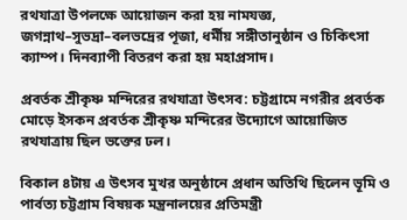রথযাত্রা উপলক্ষে আয়োজন করা হয় নামযজ্ঞ, জগন্নাথ–সুভদ্রা–বলভদ্রের পূজা, ধর্মীয় সঙ্গীতানুষ্ঠান ও চিকিৎসা ক্যাম্প। দিনব্যাপী বিতরণ করা হয় মহাপ্রসাদ।

প্রবর্তক শ্রীকৃষ্ণ মন্দিরের রথযাত্রা উৎসব: চট্টগ্রামে নগরীর প্রবর্তক মোড়ে ইসকন প্রবর্তক শ্রীকৃষ্ণ মন্দিরের উদ্যোগে আয়োজিত রথযাত্রায় ছিল ভক্তের ঢল।

বিকাল ৪টায় এ উৎসব মুখর অনুষ্ঠানে প্রধান অতিথি ছিলেন ভূমি ও পার্বত্য চট্টগ্রাম বিষয়ক মন্ত্রনালয়ের প্রতিমন্ত্রী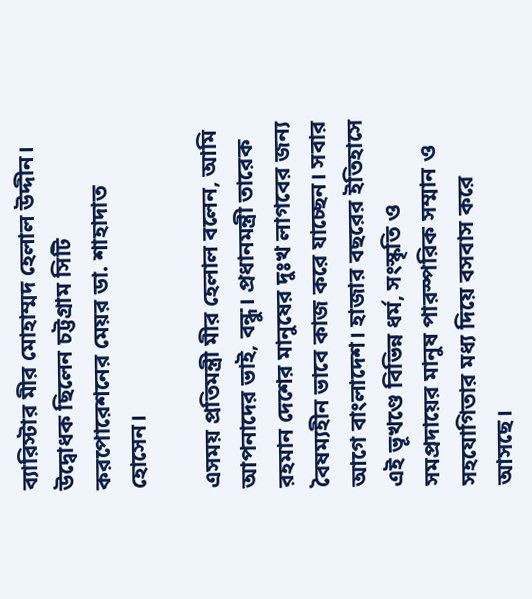ব্যারিস্টার মীর মোহাম্মদ হেলাল উদ্দীন। উদ্বোধক ছিলেন চট্টগ্রাম সিটি করপোরেশনের মেয়র ডা. শাহাদাত হোসেন।

এসময় প্রতিমন্ত্রী মীর হেলাল বলেন, আমি আপনাদের ভাই, বন্ধু। প্রধানমন্ত্রী তারেক রহমান দেশের মানুষের দুঃখ লাগবের জন্য বৈষম্যহীন ভাবে কাজ করে যাচ্ছেন। সবার আগে বাংলাদেশ। হাজার বছরের ইতিহাসে এই ভূখণ্ডে বিভিন্ন ধর্ম, সংস্কৃতি ও সমপ্রদায়ের মানুষ পারস্পরিক সম্মান ও সহযোগিতার মধ্য দিয়ে বসবাস করে আসছে।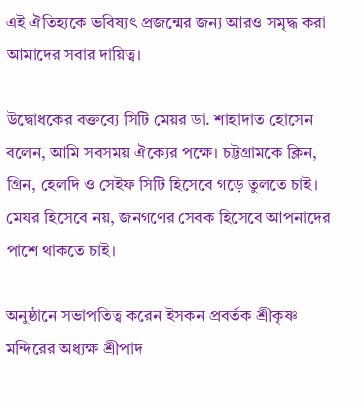এই ঐতিহ্যকে ভবিষ্যৎ প্রজন্মের জন্য আরও সমৃদ্ধ করা আমাদের সবার দায়িত্ব।

উদ্বোধকের বক্তব্যে সিটি মেয়র ডা. শাহাদাত হোসেন বলেন, আমি সবসময় ঐক্যের পক্ষে। চট্টগ্রামকে ক্লিন, গ্রিন, হেলদি ও সেইফ সিটি হিসেবে গড়ে তুলতে চাই। মেযর হিসেবে নয়, জনগণের সেবক হিসেবে আপনাদের পাশে থাকতে চাই।

অনুষ্ঠানে সভাপতিত্ব করেন ইসকন প্রবর্তক শ্রীকৃষ্ণ মন্দিরের অধ্যক্ষ শ্রীপাদ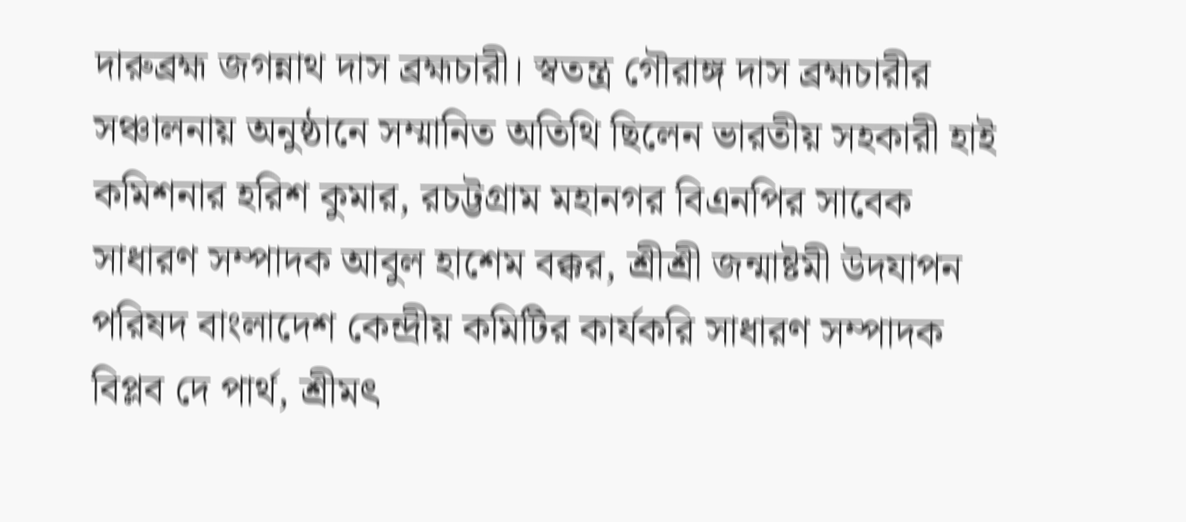দারুব্রহ্ম জগন্নাথ দাস ব্রহ্মচারী। স্বতন্ত্র গৌরাঙ্গ দাস ব্রহ্মচারীর সঞ্চালনায় অনুষ্ঠানে সম্মানিত অতিথি ছিলেন ভারতীয় সহকারী হাই কমিশনার হরিশ কুমার, রচট্টগ্রাম মহানগর বিএনপির সাবেক সাধারণ সম্পাদক আবুল হাশেম বক্কর, শ্রীশ্রী জন্মাষ্টমী উদযাপন পরিষদ বাংলাদেশ কেন্দ্রীয় কমিটির কার্যকরি সাধারণ সম্পাদক বিপ্লব দে পার্থ, শ্রীমৎ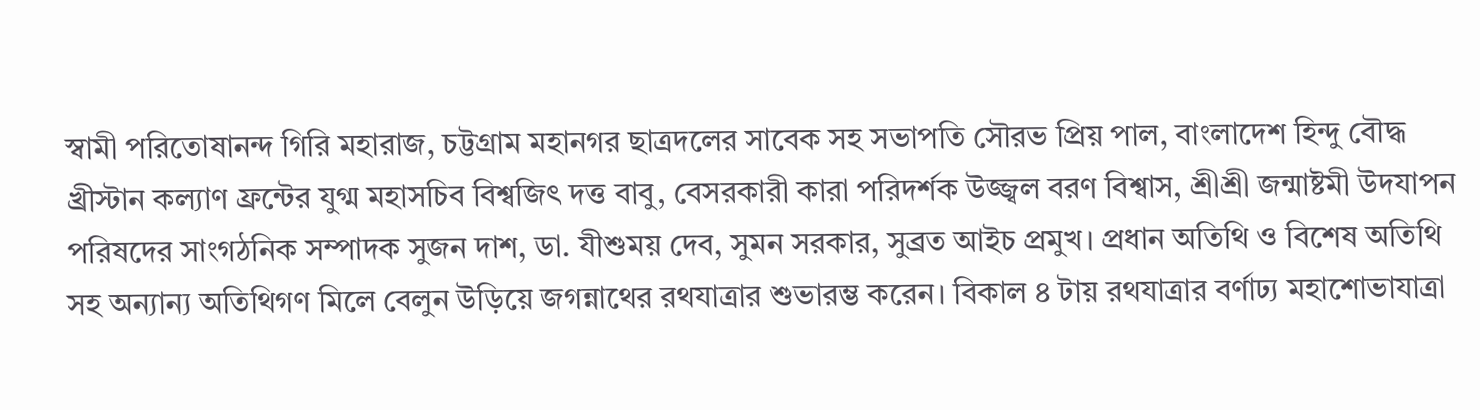স্বামী পরিতোষানন্দ গিরি মহারাজ, চট্টগ্রাম মহানগর ছাত্রদলের সাবেক সহ সভাপতি সৌরভ প্রিয় পাল, বাংলাদেশ হিন্দু বৌদ্ধ খ্রীস্টান কল্যাণ ফ্রন্টের যুগ্ম মহাসচিব বিশ্বজিৎ দত্ত বাবু, বেসরকারী কারা পরিদর্শক উজ্জ্বল বরণ বিশ্বাস, শ্রীশ্রী জন্মাষ্টমী উদযাপন পরিষদের সাংগঠনিক সম্পাদক সুজন দাশ, ডা. যীশুময় দেব, সুমন সরকার, সুব্রত আইচ প্রমুখ। প্রধান অতিথি ও বিশেষ অতিথি সহ অন্যান্য অতিথিগণ মিলে বেলুন উড়িয়ে জগন্নাথের রথযাত্রার শুভারম্ভ করেন। বিকাল ৪ টায় রথযাত্রার বর্ণাঢ্য মহাশোভাযাত্রা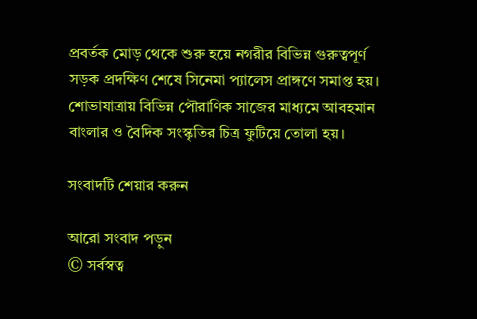প্রবর্তক মোড় থেকে শুরু হয়ে নগরীর বিভিন্ন গুরুত্বপূর্ণ সড়ক প্রদক্ষিণ শেষে সিনেমা প্যালেস প্রাঙ্গণে সমাপ্ত হয়। শোভাযাত্রায় বিভিন্ন পৌরাণিক সাজের মাধ্যমে আবহমান বাংলার ও বৈদিক সংস্কৃতির চিত্র ফুটিয়ে তোলা হয়।

সংবাদটি শেয়ার করুন

আরো সংবাদ পড়ুন
© সর্বস্বত্ব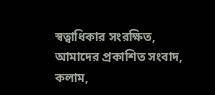স্বত্বাধিকার সংরক্ষিত, আমাদের প্রকাশিত সংবাদ, কলাম,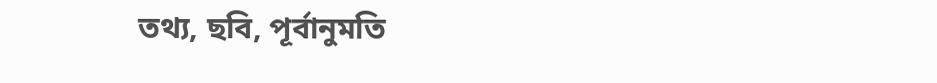তথ্য, ছবি, পূর্বানুমতি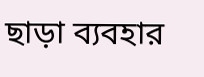ছাড়া ব্যবহার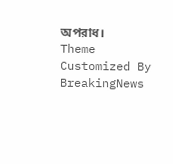অপরাধ।
Theme Customized By BreakingNews